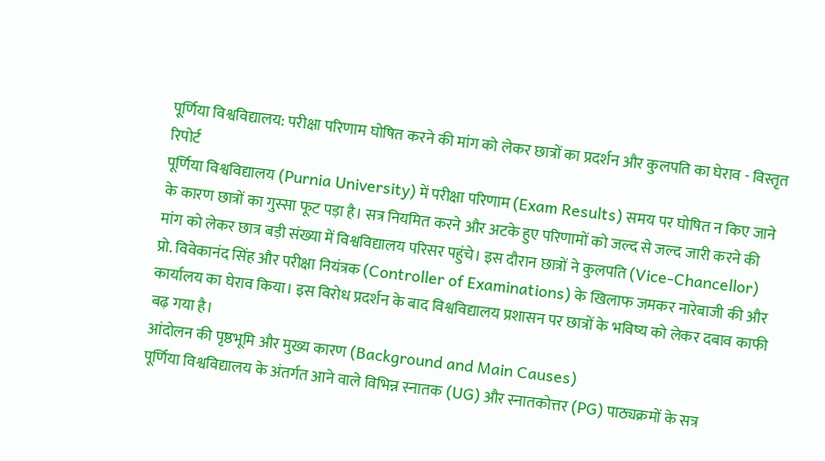पूर्णिया विश्वविद्यालय: परीक्षा परिणाम घोषित करने की मांग को लेकर छात्रों का प्रदर्शन और कुलपति का घेराव - विस्तृत रिपोर्ट
पूर्णिया विश्वविद्यालय (Purnia University) में परीक्षा परिणाम (Exam Results) समय पर घोषित न किए जाने के कारण छात्रों का गुस्सा फूट पड़ा है। सत्र नियमित करने और अटके हुए परिणामों को जल्द से जल्द जारी करने की मांग को लेकर छात्र बड़ी संख्या में विश्वविद्यालय परिसर पहुंचे। इस दौरान छात्रों ने कुलपति (Vice-Chancellor) प्रो. विवेकानंद सिंह और परीक्षा नियंत्रक (Controller of Examinations) के खिलाफ जमकर नारेबाजी की और कार्यालय का घेराव किया। इस विरोध प्रदर्शन के बाद विश्वविद्यालय प्रशासन पर छात्रों के भविष्य को लेकर दबाव काफी बढ़ गया है।
आंदोलन की पृष्ठभूमि और मुख्य कारण (Background and Main Causes)
पूर्णिया विश्वविद्यालय के अंतर्गत आने वाले विभिन्न स्नातक (UG) और स्नातकोत्तर (PG) पाठ्यक्रमों के सत्र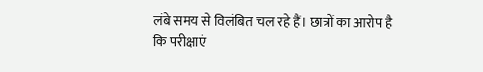लंबे समय से विलंबित चल रहे हैं। छात्रों का आरोप है कि परीक्षाएं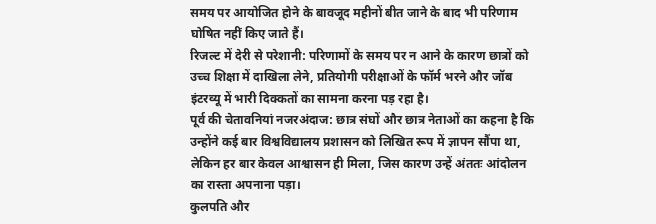समय पर आयोजित होने के बावजूद महीनों बीत जाने के बाद भी परिणाम घोषित नहीं किए जाते हैं।
रिजल्ट में देरी से परेशानी: परिणामों के समय पर न आने के कारण छात्रों को उच्च शिक्षा में दाखिला लेने, प्रतियोगी परीक्षाओं के फॉर्म भरने और जॉब इंटरव्यू में भारी दिक्कतों का सामना करना पड़ रहा है।
पूर्व की चेतावनियां नजरअंदाज: छात्र संघों और छात्र नेताओं का कहना है कि उन्होंने कई बार विश्वविद्यालय प्रशासन को लिखित रूप में ज्ञापन सौंपा था, लेकिन हर बार केवल आश्वासन ही मिला, जिस कारण उन्हें अंततः आंदोलन का रास्ता अपनाना पड़ा।
कुलपति और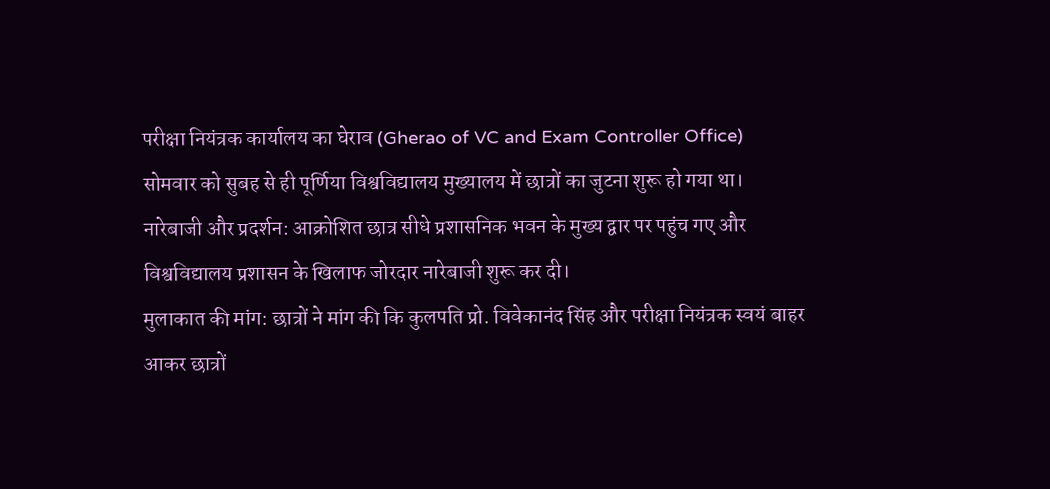परीक्षा नियंत्रक कार्यालय का घेराव (Gherao of VC and Exam Controller Office)
सोमवार को सुबह से ही पूर्णिया विश्वविद्यालय मुख्यालय में छात्रों का जुटना शुरू हो गया था।
नारेबाजी और प्रदर्शन: आक्रोशित छात्र सीधे प्रशासनिक भवन के मुख्य द्वार पर पहुंच गए और विश्वविद्यालय प्रशासन के खिलाफ जोरदार नारेबाजी शुरू कर दी।
मुलाकात की मांग: छात्रों ने मांग की कि कुलपति प्रो. विवेकानंद सिंह और परीक्षा नियंत्रक स्वयं बाहर आकर छात्रों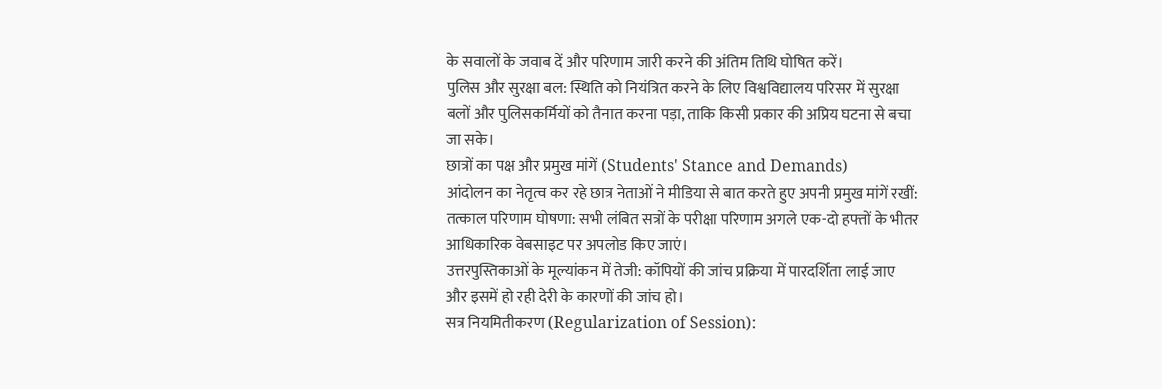के सवालों के जवाब दें और परिणाम जारी करने की अंतिम तिथि घोषित करें।
पुलिस और सुरक्षा बल: स्थिति को नियंत्रित करने के लिए विश्वविद्यालय परिसर में सुरक्षा बलों और पुलिसकर्मियों को तैनात करना पड़ा, ताकि किसी प्रकार की अप्रिय घटना से बचा जा सके।
छात्रों का पक्ष और प्रमुख मांगें (Students' Stance and Demands)
आंदोलन का नेतृत्व कर रहे छात्र नेताओं ने मीडिया से बात करते हुए अपनी प्रमुख मांगें रखीं:
तत्काल परिणाम घोषणा: सभी लंबित सत्रों के परीक्षा परिणाम अगले एक-दो हफ्तों के भीतर आधिकारिक वेबसाइट पर अपलोड किए जाएं।
उत्तरपुस्तिकाओं के मूल्यांकन में तेजी: कॉपियों की जांच प्रक्रिया में पारदर्शिता लाई जाए और इसमें हो रही देरी के कारणों की जांच हो।
सत्र नियमितीकरण (Regularization of Session):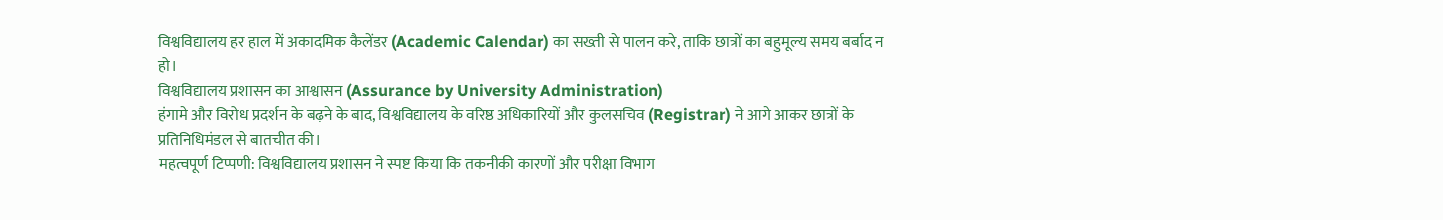विश्वविद्यालय हर हाल में अकादमिक कैलेंडर (Academic Calendar) का सख्ती से पालन करे, ताकि छात्रों का बहुमूल्य समय बर्बाद न हो।
विश्वविद्यालय प्रशासन का आश्वासन (Assurance by University Administration)
हंगामे और विरोध प्रदर्शन के बढ़ने के बाद, विश्वविद्यालय के वरिष्ठ अधिकारियों और कुलसचिव (Registrar) ने आगे आकर छात्रों के प्रतिनिधिमंडल से बातचीत की।
महत्वपूर्ण टिप्पणी: विश्वविद्यालय प्रशासन ने स्पष्ट किया कि तकनीकी कारणों और परीक्षा विभाग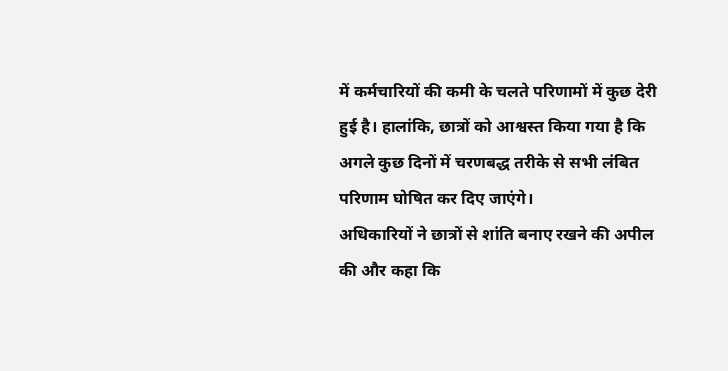में कर्मचारियों की कमी के चलते परिणामों में कुछ देरी हुई है। हालांकि, छात्रों को आश्वस्त किया गया है कि अगले कुछ दिनों में चरणबद्ध तरीके से सभी लंबित परिणाम घोषित कर दिए जाएंगे।
अधिकारियों ने छात्रों से शांति बनाए रखने की अपील की और कहा कि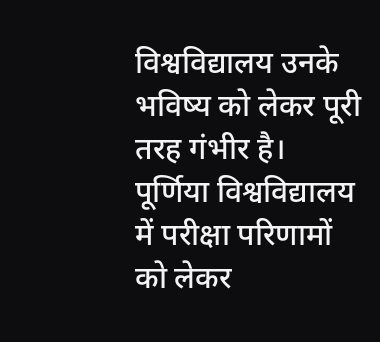विश्वविद्यालय उनके भविष्य को लेकर पूरी तरह गंभीर है।
पूर्णिया विश्वविद्यालय में परीक्षा परिणामों को लेकर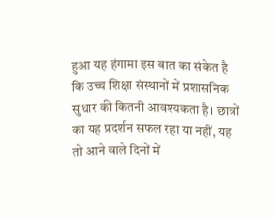हुआ यह हंगामा इस बात का संकेत है कि उच्च शिक्षा संस्थानों में प्रशासनिक सुधार की कितनी आवश्यकता है। छात्रों का यह प्रदर्शन सफल रहा या नहीं, यह तो आने वाले दिनों में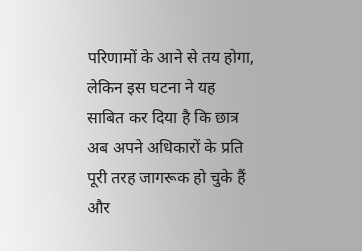परिणामों के आने से तय होगा, लेकिन इस घटना ने यह साबित कर दिया है कि छात्र अब अपने अधिकारों के प्रति पूरी तरह जागरूक हो चुके हैं और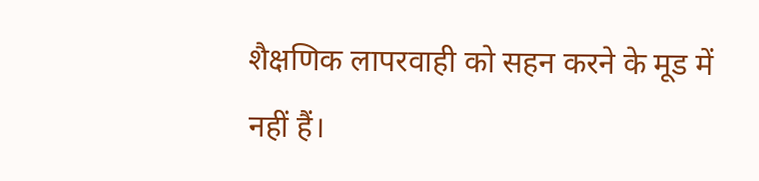शैक्षणिक लापरवाही को सहन करने के मूड में नहीं हैं।